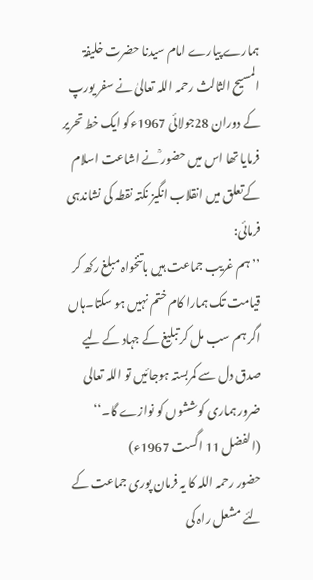ہمارے پیارے امام سیدنا حضرت خلیفۃ المسیح الثالث رحمہ اللہ تعالیٰ نے سفر یورپ کے دوران 28جولائی 1967ءکو ایک خط تحریر فرمایا تھا اس میں حضور ؒنے اشاعت اسلام کےتعلق میں انقلاب انگیز نکتہ نقطہ کی نشاندہی فرمائی:
’’ہم غریب جماعت ہیں باتنخواہ مبلغ رکھ کر قیامت تک ہمارا کام ختم نہیں ہو سکتا۔ہاں اگر ہم سب مل کر تبلیغ کے جہاد کے لیے صدق دل سے کمربستہ ہوجائیں تو اللہ تعالی ضرور ہماری کوششوں کو نوازے گا۔‘‘
(الفضل 11 اگست 1967ء)
حضور رحمہ اللہ کا یہ فرمان پوری جماعت کے لئے مشعل راہ کی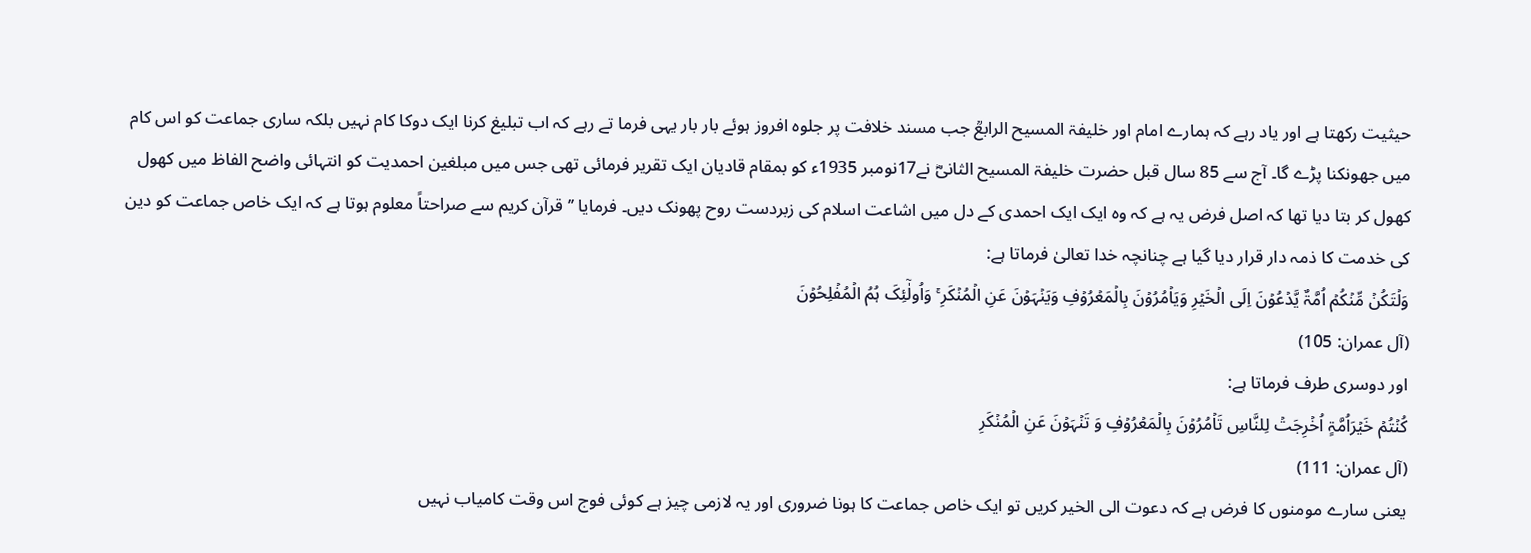حیثیت رکھتا ہے اور یاد رہے کہ ہمارے امام اور خلیفۃ المسیح الرابعؒ جب مسند خلافت پر جلوہ افروز ہوئے بار بار یہی فرما تے رہے کہ اب تبلیغ کرنا ایک دوکا کام نہیں بلکہ ساری جماعت کو اس کام میں جھونکنا پڑے گا۔ آج سے 85 سال قبل حضرت خلیفۃ المسیح الثانیؓ نے17نومبر 1935ء کو بمقام قادیان ایک تقریر فرمائی تھی جس میں مبلغین احمدیت کو انتہائی واضح الفاظ میں کھول کھول کر بتا دیا تھا کہ اصل فرض یہ ہے کہ وہ ایک ایک احمدی کے دل میں اشاعت اسلام کی زبردست روح پھونک دیں۔ فرمایا ’’قرآن کریم سے صراحتاً معلوم ہوتا ہے کہ ایک خاص جماعت کو دین کی خدمت کا ذمہ دار قرار دیا گیا ہے چنانچہ خدا تعالیٰ فرماتا ہے:
وَلۡتَکُنۡ مِّنۡکُمۡ اُمَّۃٌ یَّدۡعُوۡنَ اِلَی الۡخَیۡرِ وَیَاۡمُرُوۡنَ بِالۡمَعۡرُوۡفِ وَیَنۡہَوۡنَ عَنِ الۡمُنۡکَرِ ۚ وَاُولٰٓئِکَ ہُمُ الۡمُفۡلِحُوۡنَ
(آل عمران: 105)
اور دوسری طرف فرماتا ہے:
کُنۡتُمۡ خَیۡرَاُمَّۃٍ اُخۡرِجَتۡ لِلنَّاسِ تَاۡمُرُوۡنَ بِالۡمَعۡرُوۡفِ وَ تَنۡہَوۡنَ عَنِ الۡمُنۡکَرِ
(آل عمران: 111)
یعنی سارے مومنوں کا فرض ہے کہ دعوت الی الخیر کریں تو ایک خاص جماعت کا ہونا ضروری اور یہ لازمی چیز ہے کوئی فوج اس وقت کامیاب نہیں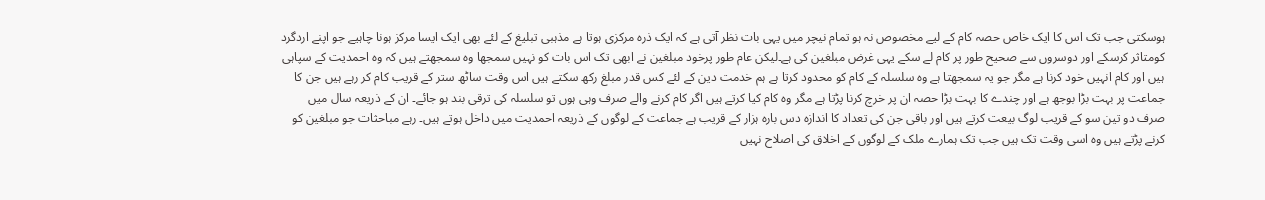ہوسکتی جب تک اس کا ایک خاص حصہ کام کے لیے مخصوص نہ ہو تمام نیچر میں یہی بات نظر آتی ہے کہ ایک ذرہ مرکزی ہوتا ہے مذہبی تبلیغ کے لئے بھی ایک ایسا مرکز ہونا چاہیے جو اپنے اردگرد کومتاثر کرسکے اور دوسروں سے صحیح طور پر کام لے سکے یہی غرض مبلغین کی ہے۔لیکن عام طور پرخود مبلغین نے ابھی تک اس بات کو نہیں سمجھا وہ سمجھتے ہیں کہ وہ احمدیت کے سپاہی ہیں اور کام انہیں خود کرنا ہے مگر جو یہ سمجھتا ہے وہ سلسلہ کے کام کو محدود کرتا ہے ہم خدمت دین کے لئے کس قدر مبلغ رکھ سکتے ہیں اس وقت ساٹھ ستر کے قریب کام کر رہے ہیں جن کا جماعت پر بہت بڑا بوجھ ہے اور چندے کا بہت بڑا حصہ ان پر خرچ کرنا پڑتا ہے مگر وہ کام کیا کرتے ہیں اگر کام کرنے والے صرف وہی ہوں تو سلسلہ کی ترقی بند ہو جائے۔ ان کے ذریعہ سال میں صرف دو تین سو کے قریب لوگ بیعت کرتے ہیں اور باقی جن کی تعداد کا اندازہ دس بارہ ہزار کے قریب ہے جماعت کے لوگوں کے ذریعہ احمدیت میں داخل ہوتے ہیں۔ رہے مباحثات جو مبلغین کو کرنے پڑتے ہیں وہ اسی وقت تک ہیں جب تک ہمارے ملک کے لوگوں کے اخلاق کی اصلاح نہیں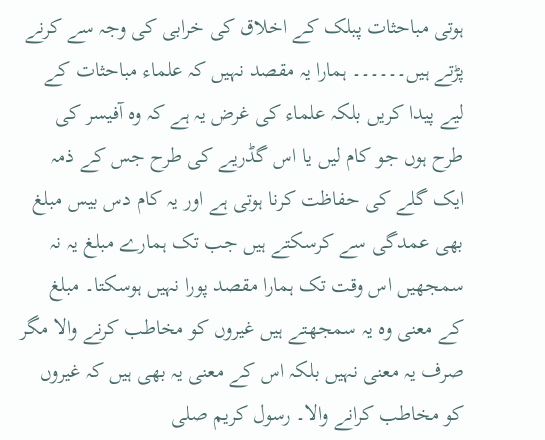ہوتی مباحثات پبلک کے اخلاق کی خرابی کی وجہ سے کرنے پڑتے ہیں۔۔۔۔۔۔ ہمارا یہ مقصد نہیں کہ علماء مباحثات کے لیے پیدا کریں بلکہ علماء کی غرض یہ ہے کہ وہ آفیسر کی طرح ہوں جو کام لیں یا اس گڈریے کی طرح جس کے ذمہ ایک گلے کی حفاظت کرنا ہوتی ہے اور یہ کام دس بیس مبلغ بھی عمدگی سے کرسکتے ہیں جب تک ہمارے مبلغ یہ نہ سمجھیں اس وقت تک ہمارا مقصد پورا نہیں ہوسکتا۔ مبلغ کے معنی وہ یہ سمجھتے ہیں غیروں کو مخاطب کرنے والا مگر صرف یہ معنی نہیں بلکہ اس کے معنی یہ بھی ہیں کہ غیروں کو مخاطب کرانے والا۔ رسول کریم صلی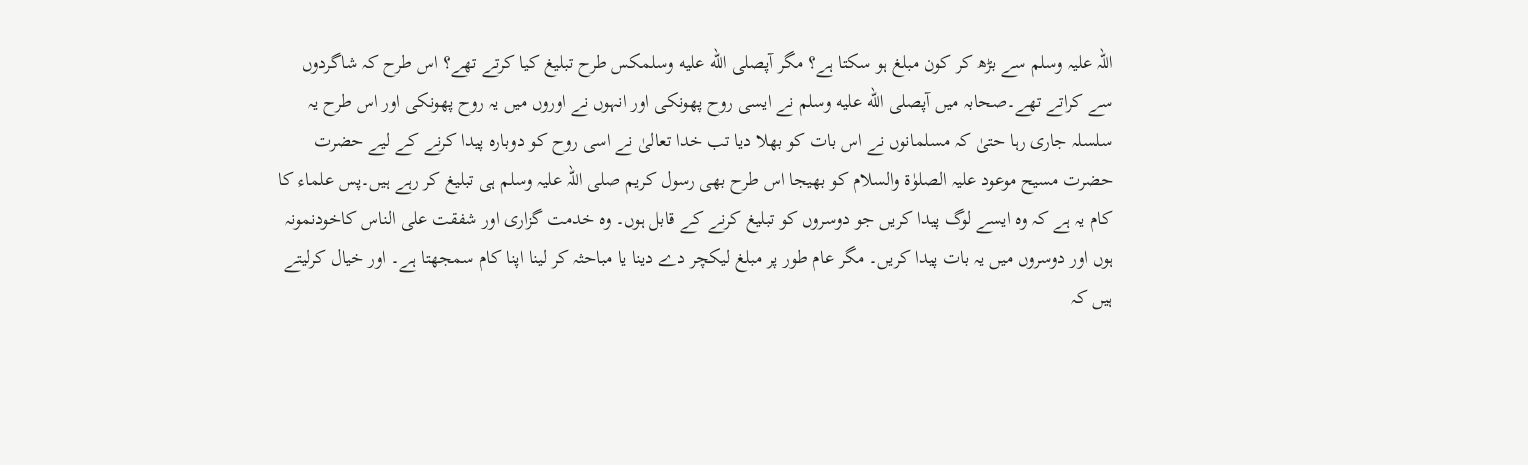اللہ علیہ وسلم سے بڑھ کر کون مبلغ ہو سکتا ہے؟ مگر آپصلى الله عليه وسلمکس طرح تبلیغ کیا کرتے تھے؟ اس طرح کہ شاگردوں سے کراتے تھے۔صحابہ میں آپصلى الله عليه وسلم نے ایسی روح پھونکی اور انہوں نے اوروں میں یہ روح پھونکی اور اس طرح یہ سلسلہ جاری رہا حتیٰ کہ مسلمانوں نے اس بات کو بھلا دیا تب خدا تعالیٰ نے اسی روح کو دوبارہ پیدا کرنے کے لیے حضرت حضرت مسیح موعود علیہ الصلوٰۃ والسلام کو بھیجا اس طرح بھی رسول کریم صلی اللہ علیہ وسلم ہی تبلیغ کر رہے ہیں۔پس علماء کا کام یہ ہے کہ وہ ایسے لوگ پیدا کریں جو دوسروں کو تبلیغ کرنے کے قابل ہوں۔ وہ خدمت گزاری اور شفقت علی الناس کاخودنمونہ ہوں اور دوسروں میں یہ بات پیدا کریں۔ مگر عام طور پر مبلغ لیکچر دے دینا یا مباحثہ کر لینا اپنا کام سمجھتا ہے۔ اور خیال کرلیتے ہیں کہ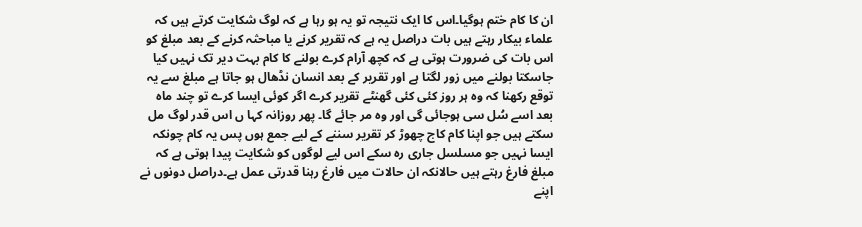ان کا کام ختم ہوگیا۔اس کا ایک نتیجہ تو یہ ہو رہا ہے کہ لوگ شکایت کرتے ہیں کہ علماء بیکار رہتے ہیں بات دراصل یہ ہے کہ تقریر کرنے یا مباحثہ کرنے کے بعد مبلغ کو اس بات کی ضرورت ہوتی ہے کہ کچھ آرام کرے بولنے کا کام بہت دیر تک نہیں کیا جاسکتا بولنے میں زور لگتا ہے اور تقریر کے بعد انسان نڈھال ہو جاتا ہے مبلغ سے یہ توقع رکھنا کہ وہ ہر روز کئی کئی گھنٹے تقریر کرے اگر کوئی ایسا کرے تو چند ماہ بعد اسے سُل سی ہوجائی گی اور وہ مر جائے گا۔ پھر روزانہ کہا ں اس قدر لوگ مل سکتے ہیں جو اپنا کام کاج چھوڑ کر تقریر سننے کے لیے جمع ہوں پس یہ کام چونکہ ایسا نہیں جو مسلسل جاری رہ سکے اس لیے لوگوں کو شکایت پیدا ہوتی ہے کہ مبلغ فارغ رہتے ہیں حالانکہ ان حالات میں فارغ رہنا قدرتی عمل ہے۔دراصل دونوں نے اپنے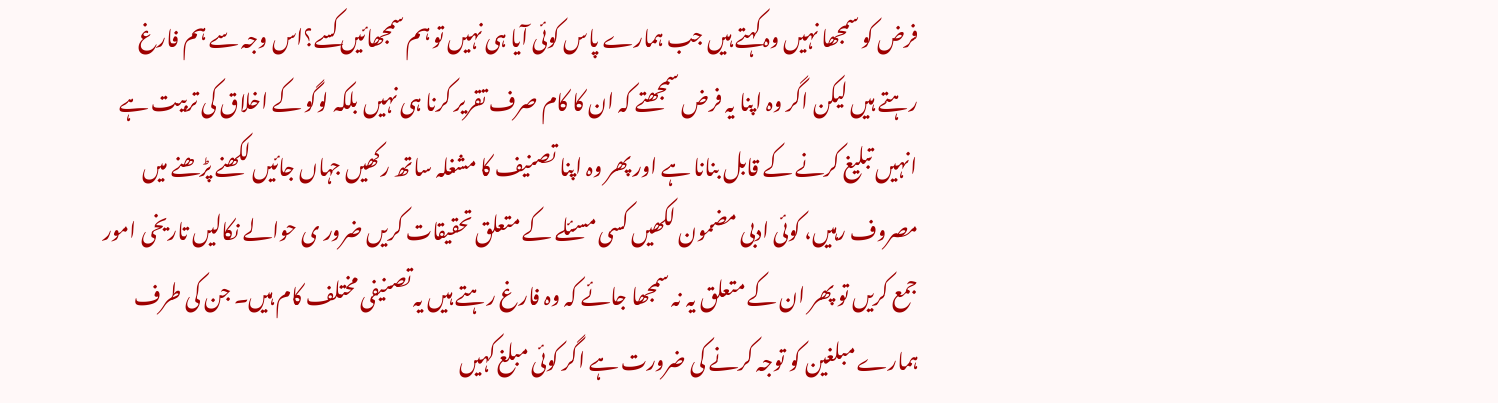فرض کو سمجھا نہیں وہ کہتے ہیں جب ہمارے پاس کوئی آیا ہی نہیں تو ہم سمجھائیں کسے؟اس وجہ سے ہم فارغ رہتے ہیں لیکن اگر وہ اپنا یہ فرض سمجھتے کہ ان کا کام صرف تقریر کرنا ہی نہیں بلکہ لوگو کے اخلاق کی تربیت ہے انہیں تبلیغ کرنے کے قابل بنانا ہے اور پھر وہ اپنا تصنیف کا مشغلہ ساتھ رکھیں جہاں جائیں لکھنے پڑھنے میں مصروف رہیں، کوئی ادبی مضمون لکھیں کسی مسئلے کے متعلق تحقیقات کریں ضرور ی حوالے نکالیں تاریخی امور جمع کریں تو پھر ان کے متعلق یہ نہ سمجھا جائے کہ وہ فارغ رہتے ہیں یہ تصنیفی مختلف کام ہیں۔ جن کی طرف ہمارے مبلغین کو توجہ کرنے کی ضرورت ہے اگر کوئی مبلغ کہیں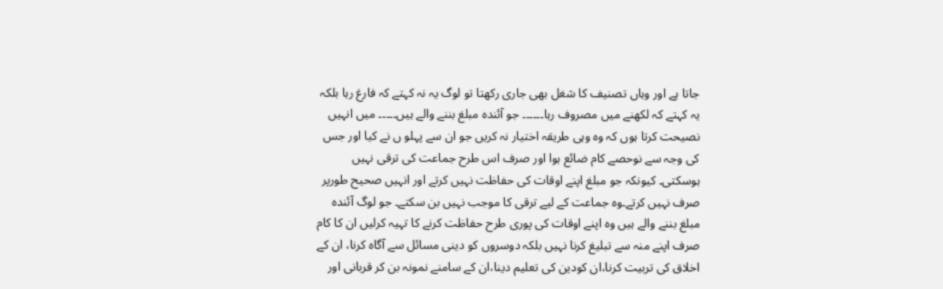جاتا ہے اور وہاں تصنیف کا شغل بھی جاری رکھتا تو لوگ یہ نہ کہتے کہ فارغ رہا بلکہ یہ کہتے کہ لکھنے میں مصروف رہا۔۔۔۔۔۔ جو آئندہ مبلغ بننے والے ہیں۔۔۔۔۔ میں انہیں نصیحت کرتا ہوں کہ وہ وہی طریقہ اختیار نہ کریں جو ان سے پہلو ں نے کیا اور جس کی وجہ سے نوحصے کام ضائع ہوا اور صرف اس طرح جماعت کی ترقی نہیں ہوسکتی۔ کیونکہ جو مبلغ اپنے اوقات کی حفاظت نہیں کرتے اور انہیں صحیح طورپر صرف نہیں کرتے۔وہ جماعت کے لیے ترقی کا موجب نہیں بن سکتے۔ جو لوگ آئندہ مبلغ بننے والے ہیں وہ اپنے اوقات کی پوری طرح حفاظت کرنے کا تہیہ کرلیں ان کا کام صرف اپنے منہ سے تبلیغ کرنا نہیں بلکہ دوسروں کو دینی مسائل سے آگاہ کرنا، ان کے اخلاق کی تربیت کرنا،ان کودین کی تعلیم دینا،ان کے سامنے نمونہ بن کر قربانی اور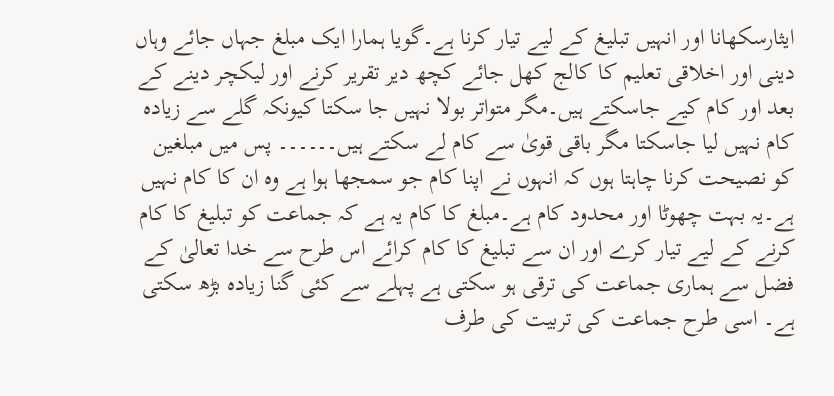ایثارسکھانا اور انہیں تبلیغ کے لیے تیار کرنا ہے۔گویا ہمارا ایک مبلغ جہاں جائے وہاں دینی اور اخلاقی تعلیم کا کالج کھل جائے کچھ دیر تقریر کرنے اور لیکچر دینے کے بعد اور کام کیے جاسکتے ہیں۔مگر متواتر بولا نہیں جا سکتا کیونکہ گلے سے زیادہ کام نہیں لیا جاسکتا مگر باقی قویٰ سے کام لے سکتے ہیں۔۔۔۔۔۔ پس میں مبلغین کو نصیحت کرنا چاہتا ہوں کہ انہوں نے اپنا کام جو سمجھا ہوا ہے وہ ان کا کام نہیں ہے۔یہ بہت چھوٹا اور محدود کام ہے۔مبلغ کا کام یہ ہے کہ جماعت کو تبلیغ کا کام کرنے کے لیے تیار کرے اور ان سے تبلیغ کا کام کرائے اس طرح سے خدا تعالیٰ کے فضل سے ہماری جماعت کی ترقی ہو سکتی ہے پہلے سے کئی گنا زیادہ بڑھ سکتی ہے۔ اسی طرح جماعت کی تربیت کی طرف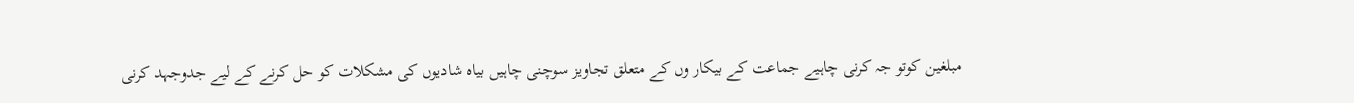مبلغین کوتو جہ کرنی چاہیے جماعت کے بیکار وں کے متعلق تجاویز سوچنی چاہیں بیاہ شادیوں کی مشکلات کو حل کرنے کے لیے جدوجہد کرنی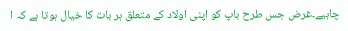چاہیے۔غرض جس طرح باپ کو اپنی اولاد کے متعلق ہر بات کا خیال ہوتا ہے کہ ا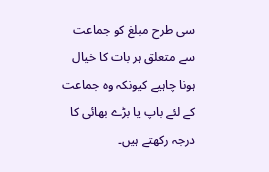سی طرح مبلغ کو جماعت سے متعلق ہر بات کا خیال ہونا چاہیے کیونکہ وہ جماعت کے لئے باپ یا بڑے بھائی کا درجہ رکھتے ہیں۔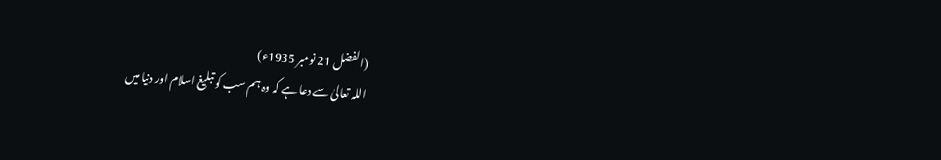(الفضل 21 نومبر 1935ء)
اللہ تعالیٰ سے دعا ہے کہ وہ ہم سب کو تبلیغ اسلام اور دنیا میں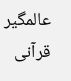عالمگیر قرآنی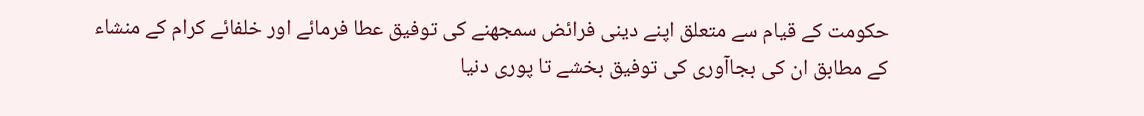حکومت کے قیام سے متعلق اپنے دینی فرائض سمجھنے کی توفیق عطا فرمائے اور خلفائے کرام کے منشاء کے مطابق ان کی بجاآوری کی توفیق بخشے تا پوری دنیا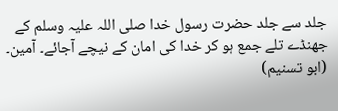جلد سے جلد حضرت رسول خدا صلی اللہ علیہ وسلم کے جھنڈے تلے جمع ہو کر خدا کی امان کے نیچے آجائے۔ آمین۔
(ابو تسنیم)